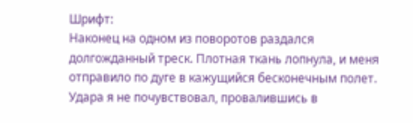Шрифт:
Наконец на одном из поворотов раздался долгожданный треск. Плотная ткань лопнула, и меня отправило по дуге в кажущийся бесконечным полет.
Удара я не почувствовал, провалившись в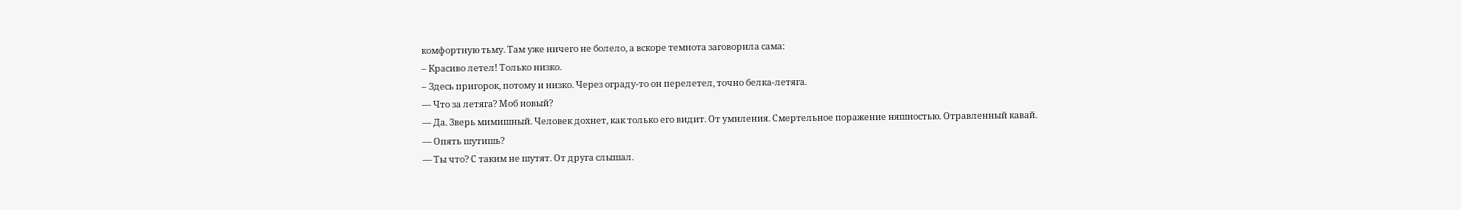комфортную тьму. Там уже ничего не болело, а вскоре темнота заговорила сама:
– Красиво летел! Только низко.
– Здесь пригорок, потому и низко. Через ограду-то он перелетел, точно белка-летяга.
— Что за летяга? Моб новый?
— Да. Зверь мимишный. Человек дохнет, как только его видит. От умиления. Смертельное поражение няшностью. Отравленный кавай.
— Опять шутишь?
— Ты что? С таким не шутят. От друга слышал.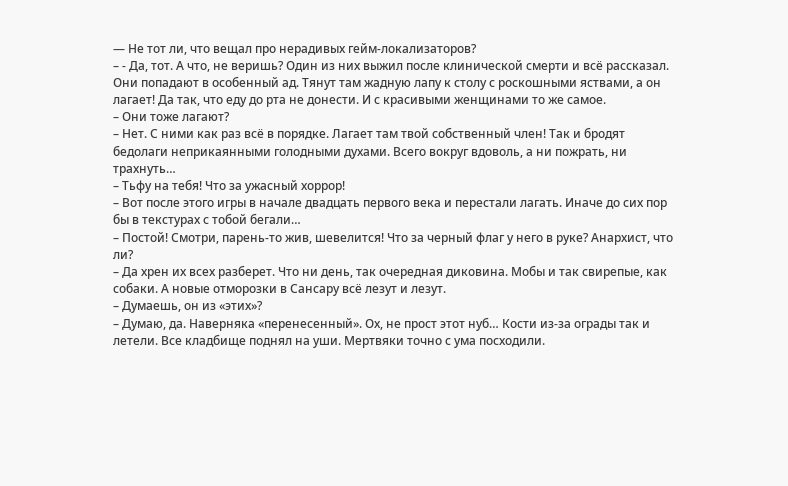— Не тот ли, что вещал про нерадивых гейм-локализаторов?
– - Да, тот. А что, не веришь? Один из них выжил после клинической смерти и всё рассказал. Они попадают в особенный ад. Тянут там жадную лапу к столу с роскошными яствами, а он лагает! Да так, что еду до рта не донести. И с красивыми женщинами то же самое.
– Они тоже лагают?
– Нет. С ними как раз всё в порядке. Лагает там твой собственный член! Так и бродят бедолаги неприкаянными голодными духами. Всего вокруг вдоволь, а ни пожрать, ни трахнуть…
– Тьфу на тебя! Что за ужасный хоррор!
– Вот после этого игры в начале двадцать первого века и перестали лагать. Иначе до сих пор бы в текстурах с тобой бегали…
– Постой! Смотри, парень-то жив, шевелится! Что за черный флаг у него в руке? Анархист, что ли?
– Да хрен их всех разберет. Что ни день, так очередная диковина. Мобы и так свирепые, как собаки. А новые отморозки в Сансару всё лезут и лезут.
– Думаешь, он из «этих»?
– Думаю, да. Наверняка «перенесенный». Ох, не прост этот нуб… Кости из-за ограды так и летели. Все кладбище поднял на уши. Мертвяки точно с ума посходили.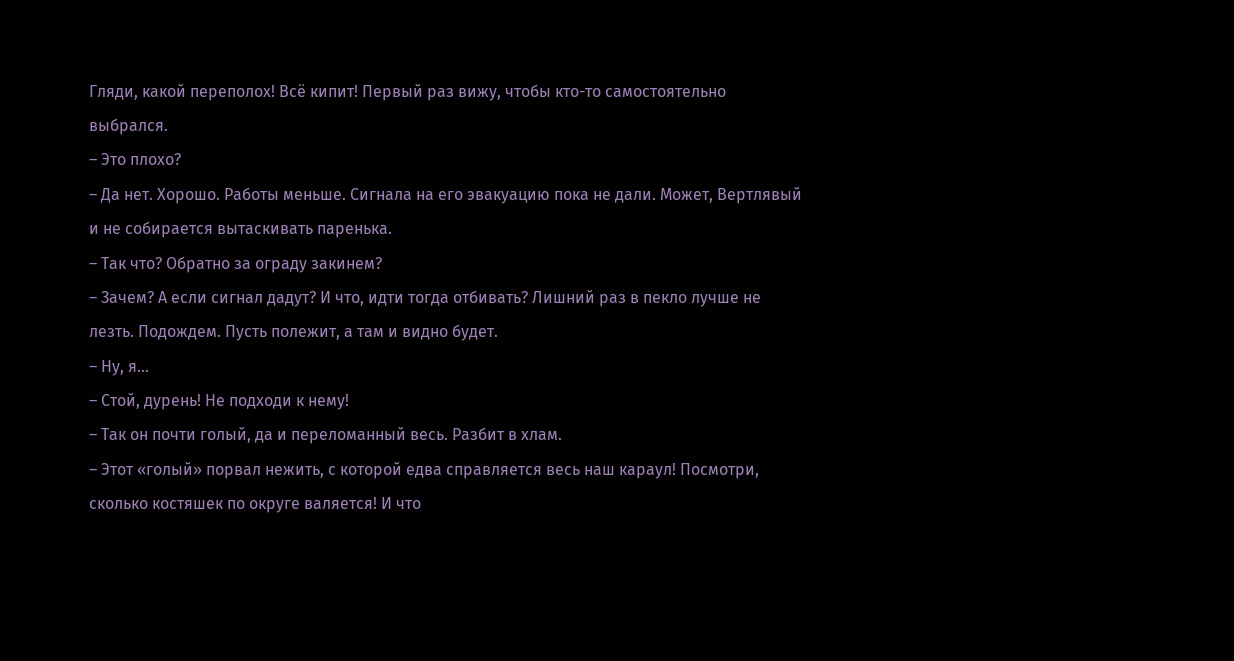Гляди, какой переполох! Всё кипит! Первый раз вижу, чтобы кто-то самостоятельно выбрался.
– Это плохо?
– Да нет. Хорошо. Работы меньше. Сигнала на его эвакуацию пока не дали. Может, Вертлявый и не собирается вытаскивать паренька.
– Так что? Обратно за ограду закинем?
– Зачем? А если сигнал дадут? И что, идти тогда отбивать? Лишний раз в пекло лучше не лезть. Подождем. Пусть полежит, а там и видно будет.
– Ну, я…
– Стой, дурень! Не подходи к нему!
– Так он почти голый, да и переломанный весь. Разбит в хлам.
– Этот «голый» порвал нежить, с которой едва справляется весь наш караул! Посмотри, сколько костяшек по округе валяется! И что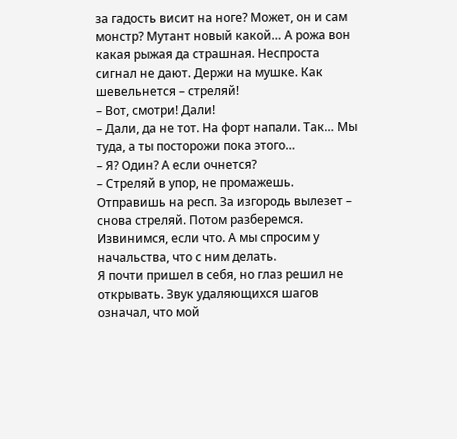за гадость висит на ноге? Может, он и сам монстр? Мутант новый какой… А рожа вон какая рыжая да страшная. Неспроста сигнал не дают. Держи на мушке. Как шевельнется – стреляй!
– Вот, смотри! Дали!
– Дали, да не тот. На форт напали. Так… Мы туда, а ты посторожи пока этого…
– Я? Один? А если очнется?
– Стреляй в упор, не промажешь. Отправишь на респ. За изгородь вылезет – снова стреляй. Потом разберемся. Извинимся, если что. А мы спросим у начальства, что с ним делать.
Я почти пришел в себя, но глаз решил не открывать. Звук удаляющихся шагов означал, что мой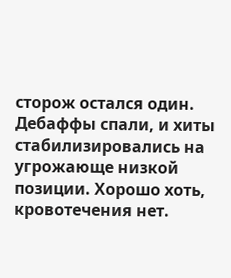сторож остался один. Дебаффы спали, и хиты стабилизировались на угрожающе низкой позиции. Хорошо хоть, кровотечения нет.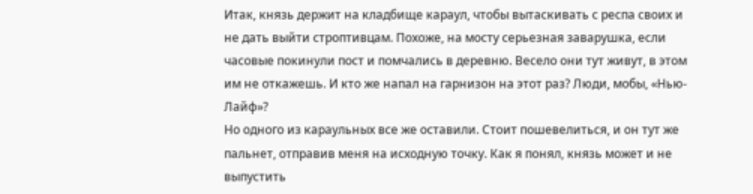Итак, князь держит на кладбище караул, чтобы вытаскивать с респа своих и не дать выйти строптивцам. Похоже, на мосту серьезная заварушка, если часовые покинули пост и помчались в деревню. Весело они тут живут, в этом им не откажешь. И кто же напал на гарнизон на этот раз? Люди, мобы, «Нью-Лайф»?
Но одного из караульных все же оставили. Стоит пошевелиться, и он тут же пальнет, отправив меня на исходную точку. Как я понял, князь может и не выпустить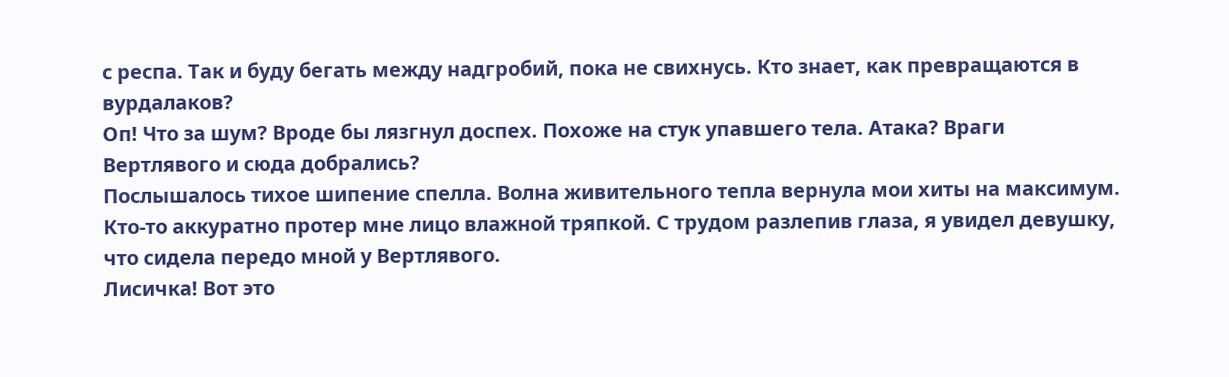с респа. Так и буду бегать между надгробий, пока не свихнусь. Кто знает, как превращаются в вурдалаков?
Оп! Что за шум? Вроде бы лязгнул доспех. Похоже на стук упавшего тела. Атака? Враги Вертлявого и сюда добрались?
Послышалось тихое шипение спелла. Волна живительного тепла вернула мои хиты на максимум. Кто-то аккуратно протер мне лицо влажной тряпкой. С трудом разлепив глаза, я увидел девушку, что сидела передо мной у Вертлявого.
Лисичка! Вот это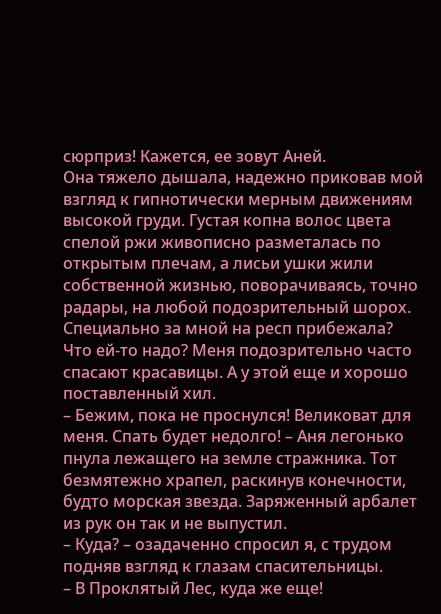сюрприз! Кажется, ее зовут Аней.
Она тяжело дышала, надежно приковав мой взгляд к гипнотически мерным движениям высокой груди. Густая копна волос цвета спелой ржи живописно разметалась по открытым плечам, а лисьи ушки жили собственной жизнью, поворачиваясь, точно радары, на любой подозрительный шорох.
Специально за мной на респ прибежала? Что ей-то надо? Меня подозрительно часто спасают красавицы. А у этой еще и хорошо поставленный хил.
– Бежим, пока не проснулся! Великоват для меня. Спать будет недолго! – Аня легонько пнула лежащего на земле стражника. Тот безмятежно храпел, раскинув конечности, будто морская звезда. Заряженный арбалет из рук он так и не выпустил.
– Куда? – озадаченно спросил я, с трудом подняв взгляд к глазам спасительницы.
– В Проклятый Лес, куда же еще!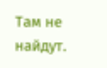Там не найдут.